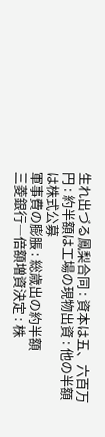生れ出づる鳳梨合同 : 資本は五、六百万円 : 約半額は工場の現物出資 : 他の半額は株式公募
軍事費の膨脹 : 総歳出の約半額
三菱銀行―倍額増資決定 : 株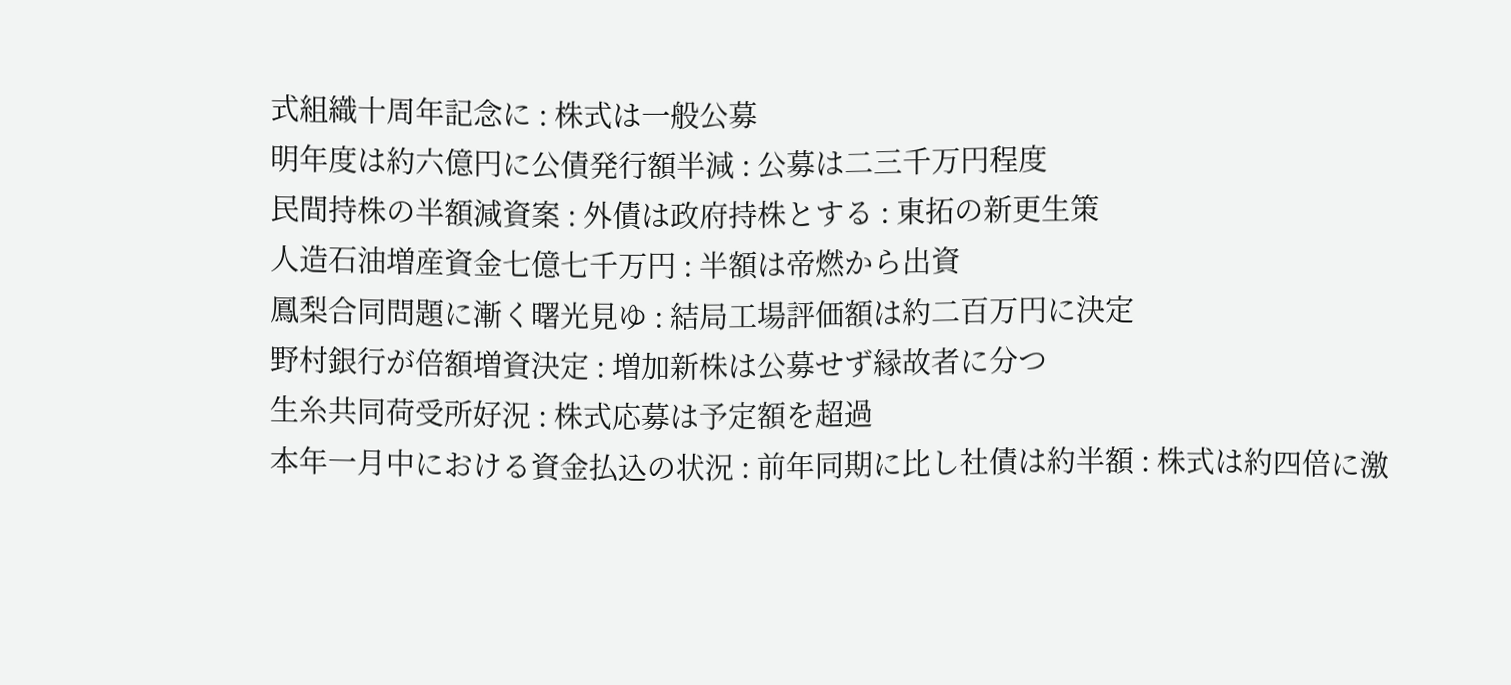式組織十周年記念に : 株式は一般公募
明年度は約六億円に公債発行額半減 : 公募は二三千万円程度
民間持株の半額減資案 : 外債は政府持株とする : 東拓の新更生策
人造石油増産資金七億七千万円 : 半額は帝燃から出資
鳳梨合同問題に漸く曙光見ゆ : 結局工場評価額は約二百万円に決定
野村銀行が倍額増資決定 : 増加新株は公募せず縁故者に分つ
生糸共同荷受所好況 : 株式応募は予定額を超過
本年一月中における資金払込の状況 : 前年同期に比し社債は約半額 : 株式は約四倍に激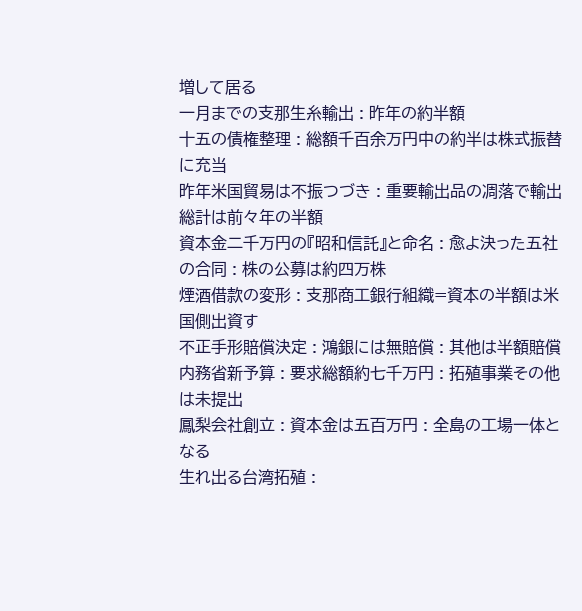増して居る
一月までの支那生糸輸出 : 昨年の約半額
十五の債権整理 : 総額千百余万円中の約半は株式振替に充当
昨年米国貿易は不振つづき : 重要輸出品の凋落で輸出総計は前々年の半額
資本金二千万円の『昭和信託』と命名 : 愈よ決った五社の合同 : 株の公募は約四万株
煙酒借款の変形 : 支那商工銀行組織=資本の半額は米国側出資す
不正手形賠償決定 : 鴻銀には無賠償 : 其他は半額賠償
内務省新予算 : 要求総額約七千万円 : 拓殖事業その他は未提出
鳳梨会社創立 : 資本金は五百万円 : 全島の工場一体となる
生れ出る台湾拓殖 :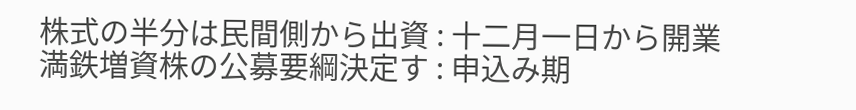株式の半分は民間側から出資 : 十二月一日から開業
満鉄増資株の公募要綱決定す : 申込み期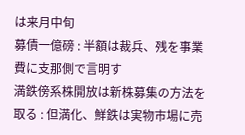は来月中旬
募債一億磅 : 半額は裁兵、残を事業費に支那側で言明す
満鉄傍系株開放は新株募集の方法を取る : 但満化、鮮鉄は実物市場に売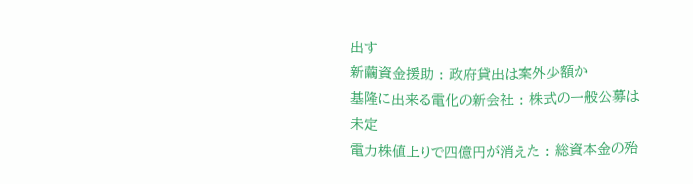出す
新繭資金援助 : 政府貸出は案外少額か
基隆に出来る電化の新会社 : 株式の一般公募は未定
電力株値上りで四億円が消えた : 総資本金の殆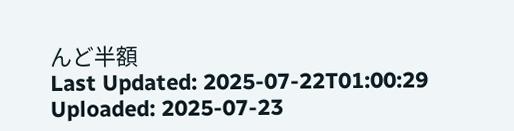んど半額
Last Updated: 2025-07-22T01:00:29
Uploaded: 2025-07-23